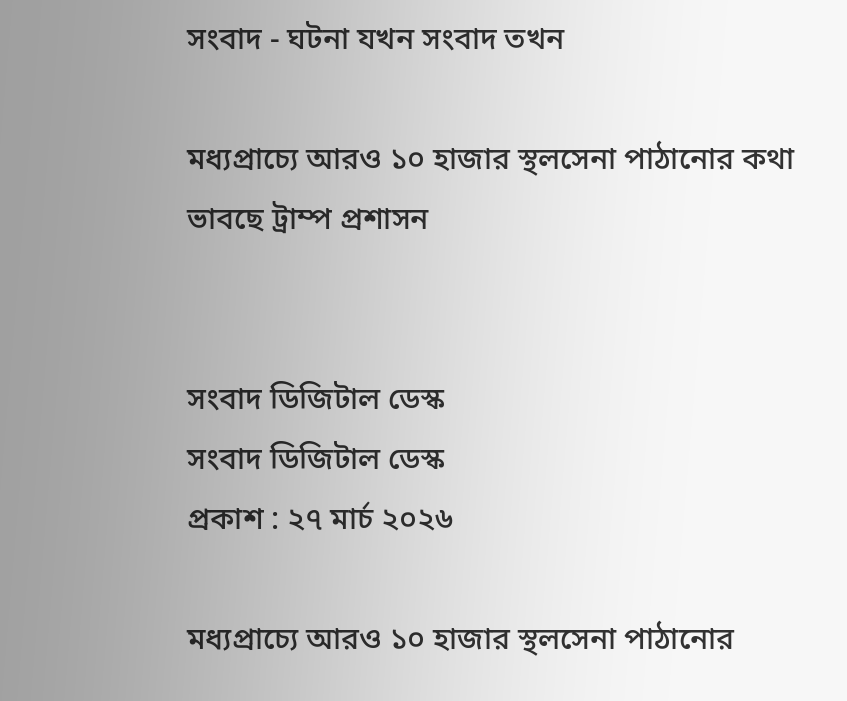সংবাদ - ঘটনা যখন সংবাদ তখন

মধ্যপ্রাচ্যে আরও ১০ হাজার স্থলসেনা পাঠানোর কথা ভাবছে ট্রাম্প প্রশাসন


সংবাদ ডিজিটাল ডেস্ক
সংবাদ ডিজিটাল ডেস্ক
প্রকাশ : ২৭ মার্চ ২০২৬

মধ্যপ্রাচ্যে আরও ১০ হাজার স্থলসেনা পাঠানোর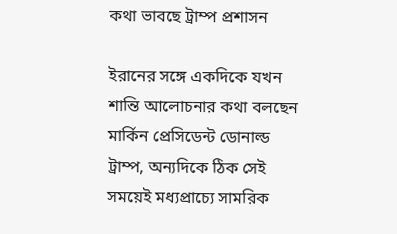কথা ভাবছে ট্রাম্প প্রশাসন

ইরানের সঙ্গে একদিকে যখন শান্তি আলোচনার কথা বলছেন মার্কিন প্রেসিডেন্ট ডোনাল্ড ট্রাম্প, অন্যদিকে ঠিক সেই সময়েই মধ্যপ্রাচ্যে সামরিক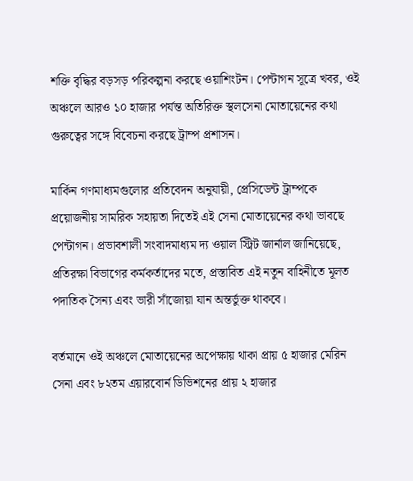শক্তি বৃদ্ধির বড়সড় পরিকল্পনা করছে ওয়াশিংটন। পেন্টাগন সূত্রে খবর, ওই অঞ্চলে আরও ১০ হাজার পর্যন্ত অতিরিক্ত স্থলসেনা মোতায়েনের কথা গুরুত্বের সঙ্গে বিবেচনা করছে ট্রাম্প প্রশাসন।

মার্কিন গণমাধ্যমগুলোর প্রতিবেদন অনুযায়ী, প্রেসিডেন্ট ট্রাম্পকে প্রয়োজনীয় সামরিক সহায়তা দিতেই এই সেনা মোতায়েনের কথা ভাবছে পেন্টাগন। প্রভাবশালী সংবাদমাধ্যম দ্য ওয়াল স্ট্রিট জার্নাল জানিয়েছে, প্রতিরক্ষা বিভাগের কর্মকর্তাদের মতে, প্রস্তাবিত এই নতুন বাহিনীতে মূলত পদাতিক সৈন্য এবং ভারী সাঁজোয়া যান অন্তর্ভুক্ত থাকবে।

বর্তমানে ওই অঞ্চলে মোতায়েনের অপেক্ষায় থাকা প্রায় ৫ হাজার মেরিন সেনা এবং ৮২তম এয়ারবোর্ন ডিভিশনের প্রায় ২ হাজার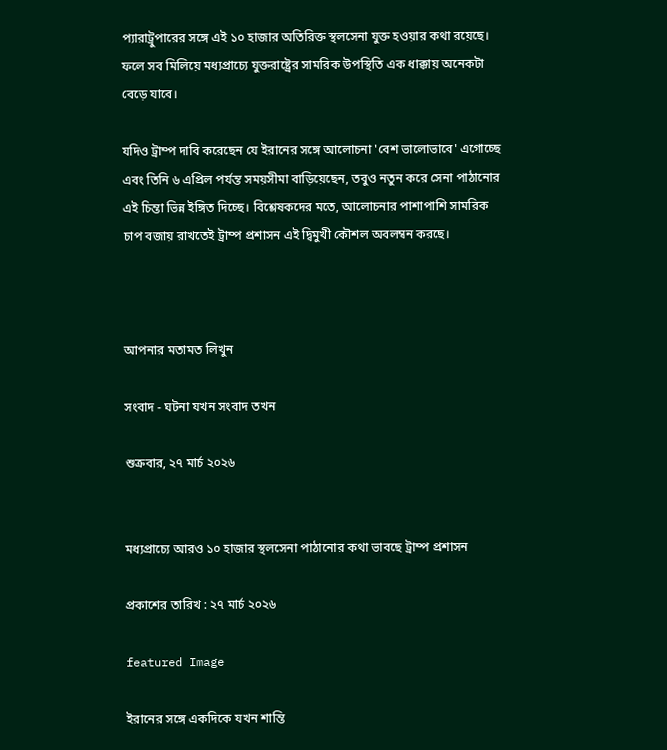প্যারাট্রুপারের সঙ্গে এই ১০ হাজার অতিরিক্ত স্থলসেনা যুক্ত হওয়ার কথা রয়েছে। ফলে সব মিলিয়ে মধ্যপ্রাচ্যে যুক্তরাষ্ট্রের সামরিক উপস্থিতি এক ধাক্কায় অনেকটা বেড়ে যাবে।

যদিও ট্রাম্প দাবি করেছেন যে ইরানের সঙ্গে আলোচনা 'বেশ ভালোভাবে' এগোচ্ছে এবং তিনি ৬ এপ্রিল পর্যন্ত সময়সীমা বাড়িয়েছেন, তবুও নতুন করে সেনা পাঠানোর এই চিন্তা ভিন্ন ইঙ্গিত দিচ্ছে। বিশ্লেষকদের মতে, আলোচনার পাশাপাশি সামরিক চাপ বজায় রাখতেই ট্রাম্প প্রশাসন এই দ্বিমুখী কৌশল অবলম্বন করছে।



আপনার মতামত লিখুন

সংবাদ - ঘটনা যখন সংবাদ তখন

শুক্রবার, ২৭ মার্চ ২০২৬


মধ্যপ্রাচ্যে আরও ১০ হাজার স্থলসেনা পাঠানোর কথা ভাবছে ট্রাম্প প্রশাসন

প্রকাশের তারিখ : ২৭ মার্চ ২০২৬

featured Image

ইরানের সঙ্গে একদিকে যখন শান্তি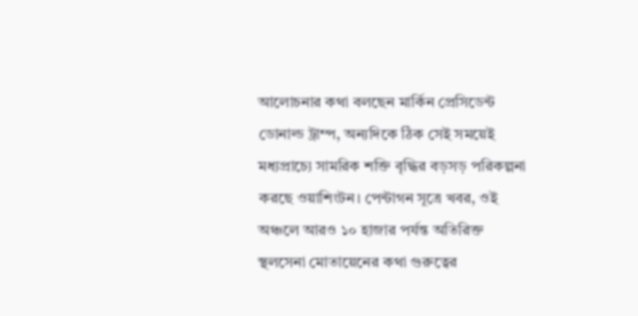আলোচনার কথা বলছেন মার্কিন প্রেসিডেন্ট ডোনাল্ড ট্রাম্প, অন্যদিকে ঠিক সেই সময়েই মধ্যপ্রাচ্যে সামরিক শক্তি বৃদ্ধির বড়সড় পরিকল্পনা করছে ওয়াশিংটন। পেন্টাগন সূত্রে খবর, ওই অঞ্চলে আরও ১০ হাজার পর্যন্ত অতিরিক্ত স্থলসেনা মোতায়েনের কথা গুরুত্বের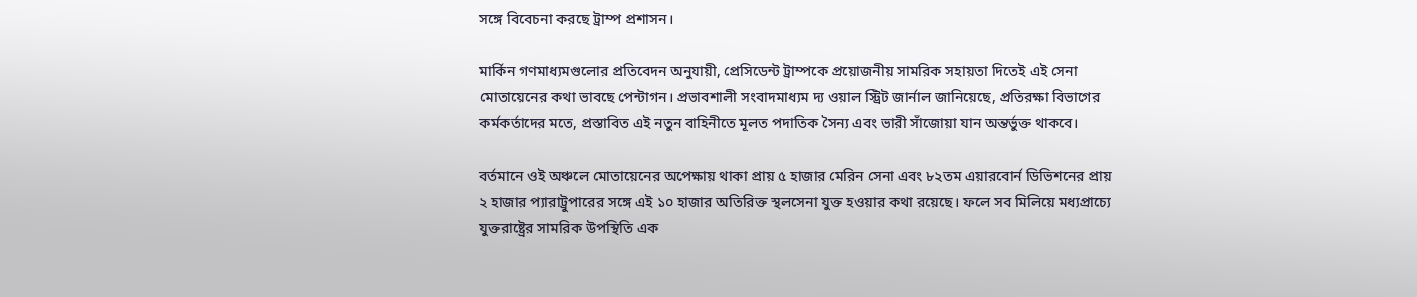সঙ্গে বিবেচনা করছে ট্রাম্প প্রশাসন।

মার্কিন গণমাধ্যমগুলোর প্রতিবেদন অনুযায়ী, প্রেসিডেন্ট ট্রাম্পকে প্রয়োজনীয় সামরিক সহায়তা দিতেই এই সেনা মোতায়েনের কথা ভাবছে পেন্টাগন। প্রভাবশালী সংবাদমাধ্যম দ্য ওয়াল স্ট্রিট জার্নাল জানিয়েছে, প্রতিরক্ষা বিভাগের কর্মকর্তাদের মতে, প্রস্তাবিত এই নতুন বাহিনীতে মূলত পদাতিক সৈন্য এবং ভারী সাঁজোয়া যান অন্তর্ভুক্ত থাকবে।

বর্তমানে ওই অঞ্চলে মোতায়েনের অপেক্ষায় থাকা প্রায় ৫ হাজার মেরিন সেনা এবং ৮২তম এয়ারবোর্ন ডিভিশনের প্রায় ২ হাজার প্যারাট্রুপারের সঙ্গে এই ১০ হাজার অতিরিক্ত স্থলসেনা যুক্ত হওয়ার কথা রয়েছে। ফলে সব মিলিয়ে মধ্যপ্রাচ্যে যুক্তরাষ্ট্রের সামরিক উপস্থিতি এক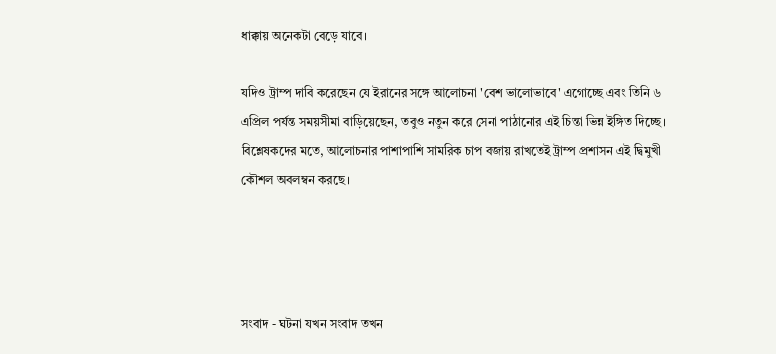ধাক্কায় অনেকটা বেড়ে যাবে।

যদিও ট্রাম্প দাবি করেছেন যে ইরানের সঙ্গে আলোচনা 'বেশ ভালোভাবে' এগোচ্ছে এবং তিনি ৬ এপ্রিল পর্যন্ত সময়সীমা বাড়িয়েছেন, তবুও নতুন করে সেনা পাঠানোর এই চিন্তা ভিন্ন ইঙ্গিত দিচ্ছে। বিশ্লেষকদের মতে, আলোচনার পাশাপাশি সামরিক চাপ বজায় রাখতেই ট্রাম্প প্রশাসন এই দ্বিমুখী কৌশল অবলম্বন করছে।




সংবাদ - ঘটনা যখন সংবাদ তখন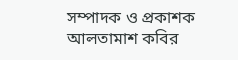সম্পাদক ও প্রকাশক
আলতামাশ কবির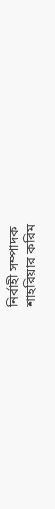নির্বাহী সম্পাদক
শাহরিয়ার করিম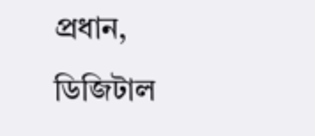প্রধান, ডিজিটাল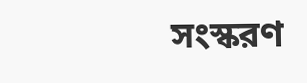সংস্করণ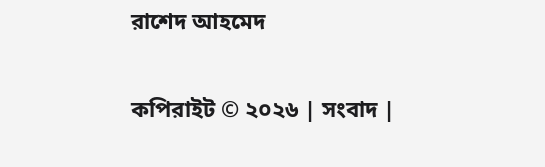রাশেদ আহমেদ


কপিরাইট © ২০২৬ | সংবাদ |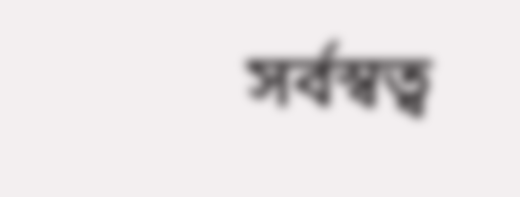সর্বস্বত্ব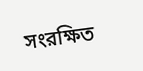সংরক্ষিত